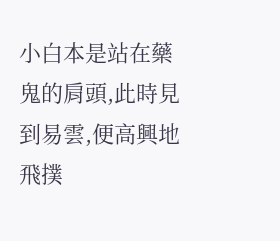小白本是站在藥鬼的肩頭,此時見到易雲,便高興地飛撲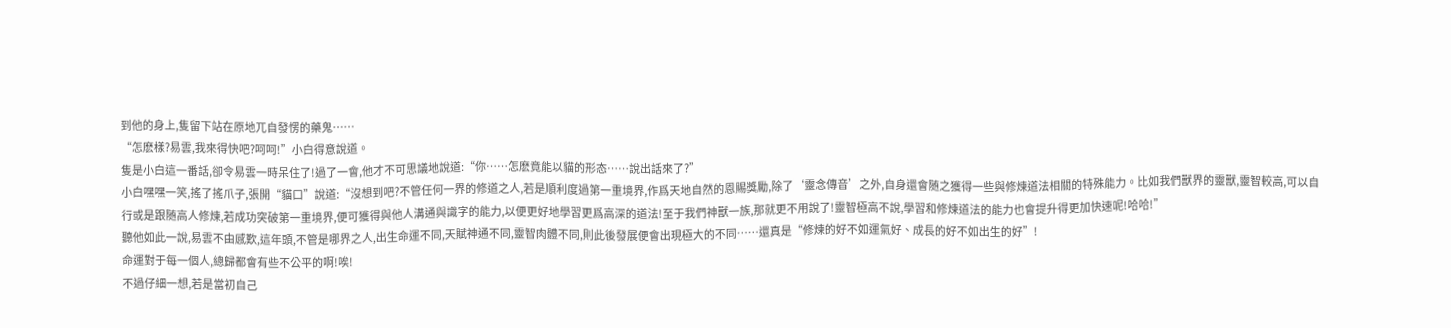到他的身上,隻留下站在原地兀自發愣的藥鬼……
“怎麽樣?易雲,我來得快吧?呵呵!”小白得意說道。
隻是小白這一番話,卻令易雲一時呆住了!過了一會,他才不可思議地說道:“你……怎麽竟能以貓的形态……說出話來了?”
小白嘿嘿一笑,搖了搖爪子,張開“貓口”說道:“沒想到吧?不管任何一界的修道之人,若是順利度過第一重境界,作爲天地自然的恩賜獎勵,除了‘靈念傳音’之外,自身還會随之獲得一些與修煉道法相關的特殊能力。比如我們獸界的靈獸,靈智較高,可以自行或是跟随高人修煉,若成功突破第一重境界,便可獲得與他人溝通與識字的能力,以便更好地學習更爲高深的道法!至于我們神獸一族,那就更不用說了!靈智極高不說,學習和修煉道法的能力也會提升得更加快速呢!哈哈!”
聽他如此一說,易雲不由感歎,這年頭,不管是哪界之人,出生命運不同,天賦神通不同,靈智肉體不同,則此後發展便會出現極大的不同……還真是“修煉的好不如運氣好、成長的好不如出生的好”!
命運對于每一個人,總歸都會有些不公平的啊!唉!
不過仔細一想,若是當初自己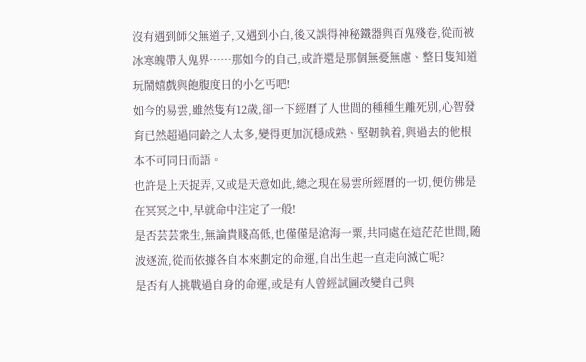沒有遇到師父無道子,又遇到小白,後又誤得神秘鐵器與百鬼殘卷,從而被冰寒魄帶入鬼界……那如今的自己,或許還是那個無憂無慮、整日隻知道玩鬧嬉戲與飽腹度日的小乞丐吧!
如今的易雲,雖然隻有12歲,卻一下經曆了人世間的種種生離死别,心智發育已然超過同齡之人太多,變得更加沉穩成熟、堅韌執着,與過去的他根本不可同日而語。
也許是上天捉弄,又或是天意如此,總之現在易雲所經曆的一切,便仿佛是在冥冥之中,早就命中注定了一般!
是否芸芸衆生,無論貴賤高低,也僅僅是滄海一粟,共同處在這茫茫世間,随波逐流,從而依據各自本來劃定的命運,自出生起一直走向滅亡呢?
是否有人挑戰過自身的命運,或是有人曾經試圖改變自己與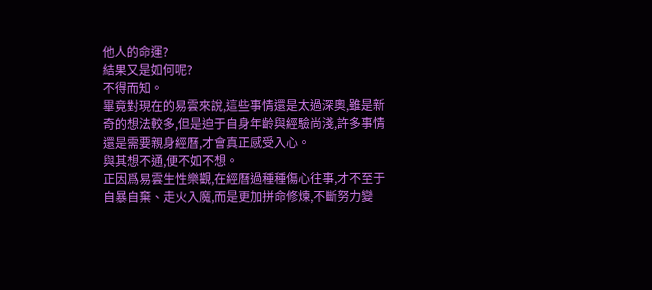他人的命運?
結果又是如何呢?
不得而知。
畢竟對現在的易雲來說,這些事情還是太過深奧,雖是新奇的想法較多,但是迫于自身年齡與經驗尚淺,許多事情還是需要親身經曆,才會真正感受入心。
與其想不通,便不如不想。
正因爲易雲生性樂觀,在經曆過種種傷心往事,才不至于自暴自棄、走火入魔,而是更加拼命修煉,不斷努力變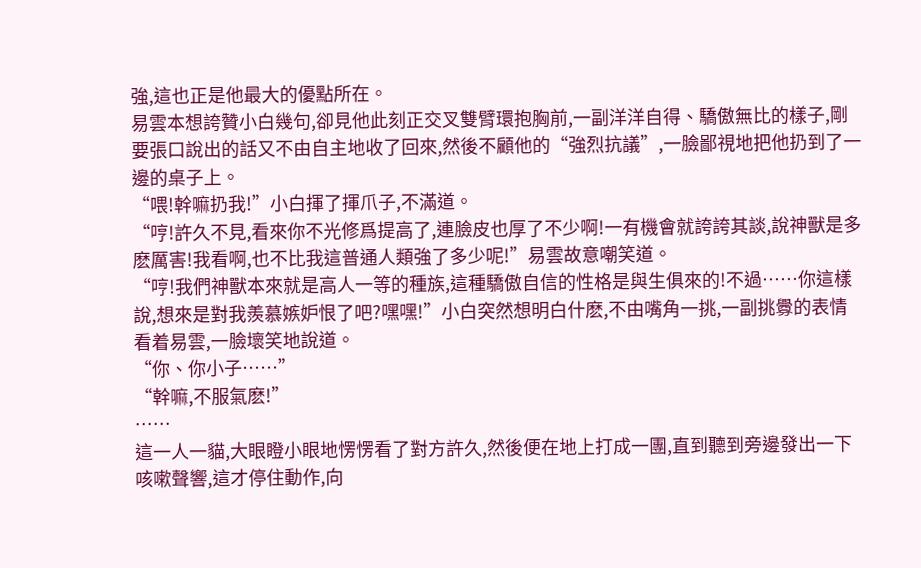強,這也正是他最大的優點所在。
易雲本想誇贊小白幾句,卻見他此刻正交叉雙臂環抱胸前,一副洋洋自得、驕傲無比的樣子,剛要張口說出的話又不由自主地收了回來,然後不顧他的“強烈抗議”,一臉鄙視地把他扔到了一邊的桌子上。
“喂!幹嘛扔我!”小白揮了揮爪子,不滿道。
“哼!許久不見,看來你不光修爲提高了,連臉皮也厚了不少啊!一有機會就誇誇其談,說神獸是多麽厲害!我看啊,也不比我這普通人類強了多少呢!”易雲故意嘲笑道。
“哼!我們神獸本來就是高人一等的種族,這種驕傲自信的性格是與生俱來的!不過……你這樣說,想來是對我羨慕嫉妒恨了吧?嘿嘿!”小白突然想明白什麽,不由嘴角一挑,一副挑釁的表情看着易雲,一臉壞笑地說道。
“你、你小子……”
“幹嘛,不服氣麽!”
……
這一人一貓,大眼瞪小眼地愣愣看了對方許久,然後便在地上打成一團,直到聽到旁邊發出一下咳嗽聲響,這才停住動作,向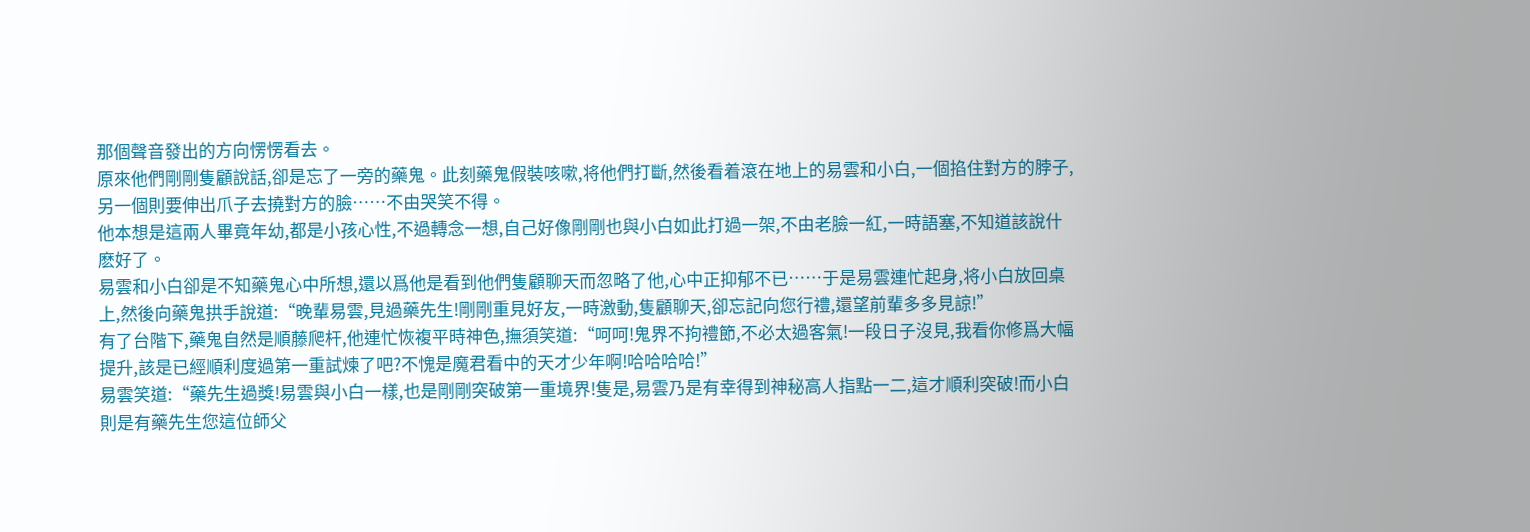那個聲音發出的方向愣愣看去。
原來他們剛剛隻顧說話,卻是忘了一旁的藥鬼。此刻藥鬼假裝咳嗽,将他們打斷,然後看着滾在地上的易雲和小白,一個掐住對方的脖子,另一個則要伸出爪子去撓對方的臉……不由哭笑不得。
他本想是這兩人畢竟年幼,都是小孩心性,不過轉念一想,自己好像剛剛也與小白如此打過一架,不由老臉一紅,一時語塞,不知道該說什麽好了。
易雲和小白卻是不知藥鬼心中所想,還以爲他是看到他們隻顧聊天而忽略了他,心中正抑郁不已……于是易雲連忙起身,将小白放回桌上,然後向藥鬼拱手說道:“晚輩易雲,見過藥先生!剛剛重見好友,一時激動,隻顧聊天,卻忘記向您行禮,還望前輩多多見諒!”
有了台階下,藥鬼自然是順藤爬杆,他連忙恢複平時神色,撫須笑道:“呵呵!鬼界不拘禮節,不必太過客氣!一段日子沒見,我看你修爲大幅提升,該是已經順利度過第一重試煉了吧?不愧是魔君看中的天才少年啊!哈哈哈哈!”
易雲笑道:“藥先生過獎!易雲與小白一樣,也是剛剛突破第一重境界!隻是,易雲乃是有幸得到神秘高人指點一二,這才順利突破!而小白則是有藥先生您這位師父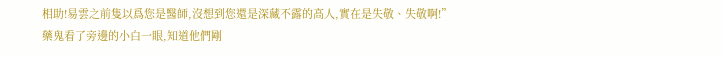相助!易雲之前隻以爲您是醫師,沒想到您還是深藏不露的高人,實在是失敬、失敬啊!”
藥鬼看了旁邊的小白一眼,知道他們剛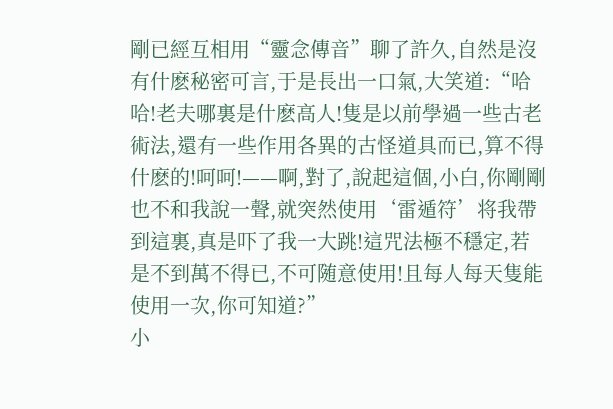剛已經互相用“靈念傳音”聊了許久,自然是沒有什麽秘密可言,于是長出一口氣,大笑道:“哈哈!老夫哪裏是什麽高人!隻是以前學過一些古老術法,還有一些作用各異的古怪道具而已,算不得什麽的!呵呵!——啊,對了,說起這個,小白,你剛剛也不和我說一聲,就突然使用‘雷遁符’将我帶到這裏,真是吓了我一大跳!這咒法極不穩定,若是不到萬不得已,不可随意使用!且每人每天隻能使用一次,你可知道?”
小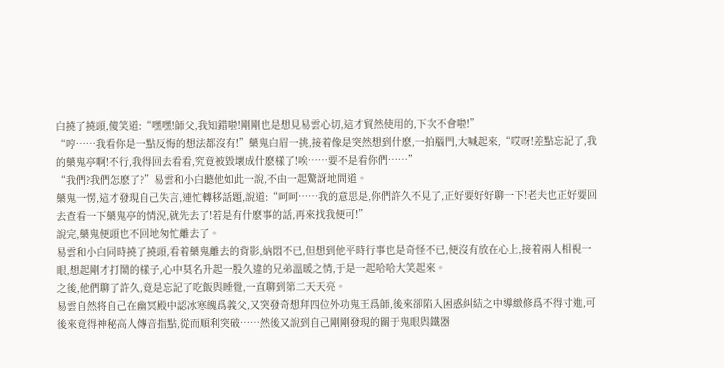白撓了撓頭,傻笑道:“嘿嘿!師父,我知錯啦!剛剛也是想見易雲心切,這才貿然使用的,下次不會啦!”
“哼……我看你是一點反悔的想法都沒有!”藥鬼白眉一挑,接着像是突然想到什麽,一拍腦門,大喊起來,“哎呀!差點忘記了,我的藥鬼亭啊!不行,我得回去看看,究竟被毀壞成什麽樣了!唉……要不是看你們……”
“我們?我們怎麽了?”易雲和小白聽他如此一說,不由一起驚訝地問道。
藥鬼一愣,這才發現自己失言,連忙轉移話題,說道:“呵呵……我的意思是,你們許久不見了,正好要好好聊一下!老夫也正好要回去查看一下藥鬼亭的情況,就先去了!若是有什麽事的話,再來找我便可!”
說完,藥鬼便頭也不回地匆忙離去了。
易雲和小白同時撓了撓頭,看着藥鬼離去的背影,納悶不已,但想到他平時行事也是奇怪不已,便沒有放在心上,接着兩人相視一眼,想起剛才打鬧的樣子,心中莫名升起一股久違的兄弟溫暖之情,于是一起哈哈大笑起來。
之後,他們聊了許久,竟是忘記了吃飯與睡覺,一直聊到第二天天亮。
易雲自然将自己在幽冥殿中認冰寒魄爲義父,又突發奇想拜四位外功鬼王爲師,後來卻陷入困惑糾結之中導緻修爲不得寸進,可後來竟得神秘高人傳音指點,從而順利突破……然後又說到自己剛剛發現的關于鬼眼與鐵器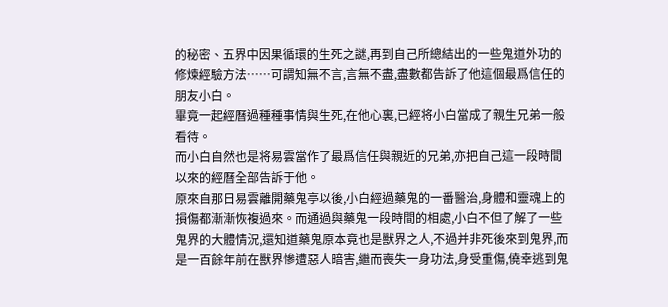的秘密、五界中因果循環的生死之謎,再到自己所總結出的一些鬼道外功的修煉經驗方法……可謂知無不言,言無不盡,盡數都告訴了他這個最爲信任的朋友小白。
畢竟一起經曆過種種事情與生死,在他心裏,已經将小白當成了親生兄弟一般看待。
而小白自然也是将易雲當作了最爲信任與親近的兄弟,亦把自己這一段時間以來的經曆全部告訴于他。
原來自那日易雲離開藥鬼亭以後,小白經過藥鬼的一番醫治,身體和靈魂上的損傷都漸漸恢複過來。而通過與藥鬼一段時間的相處,小白不但了解了一些鬼界的大體情況,還知道藥鬼原本竟也是獸界之人,不過并非死後來到鬼界,而是一百餘年前在獸界慘遭惡人暗害,繼而喪失一身功法,身受重傷,僥幸逃到鬼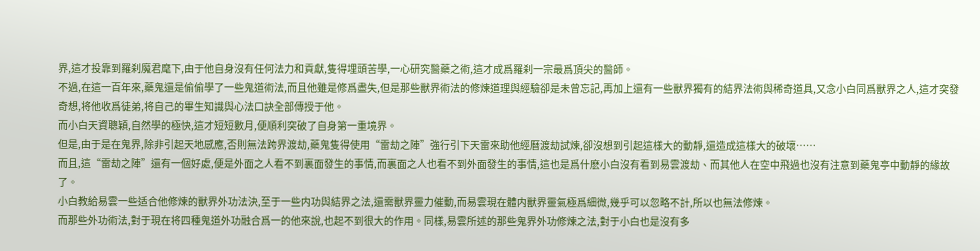界,這才投靠到羅刹魔君麾下,由于他自身沒有任何法力和貢獻,隻得埋頭苦學,一心研究醫藥之術,這才成爲羅刹一宗最爲頂尖的醫師。
不過,在這一百年來,藥鬼還是偷偷學了一些鬼道術法,而且他雖是修爲盡失,但是那些獸界術法的修煉道理與經驗卻是未曾忘記,再加上還有一些獸界獨有的結界法術與稀奇道具,又念小白同爲獸界之人,這才突發奇想,将他收爲徒弟,将自己的畢生知識與心法口訣全部傳授于他。
而小白天資聰穎,自然學的極快,這才短短數月,便順利突破了自身第一重境界。
但是,由于是在鬼界,除非引起天地感應,否則無法跨界渡劫,藥鬼隻得使用“雷劫之陣”強行引下天雷來助他經曆渡劫試煉,卻沒想到引起這樣大的動靜,還造成這樣大的破壞……
而且,這“雷劫之陣”還有一個好處,便是外面之人看不到裏面發生的事情,而裏面之人也看不到外面發生的事情,這也是爲什麽小白沒有看到易雲渡劫、而其他人在空中飛過也沒有注意到藥鬼亭中動靜的緣故了。
小白教給易雲一些适合他修煉的獸界外功法決,至于一些内功與結界之法,還需獸界靈力催動,而易雲現在體内獸界靈氣極爲細微,幾乎可以忽略不計,所以也無法修煉。
而那些外功術法,對于現在将四種鬼道外功融合爲一的他來說,也起不到很大的作用。同樣,易雲所述的那些鬼界外功修煉之法,對于小白也是沒有多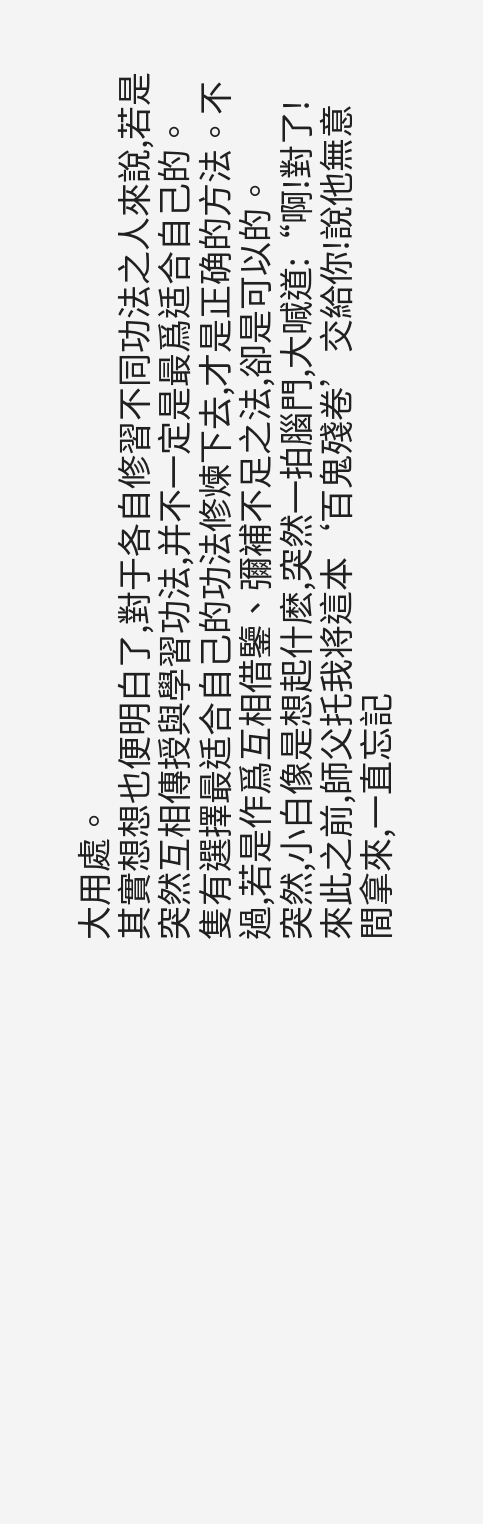大用處。
其實想想也便明白了,對于各自修習不同功法之人來說,若是突然互相傳授與學習功法,并不一定是最爲适合自己的。
隻有選擇最适合自己的功法修煉下去,才是正确的方法。不過,若是作爲互相借鑒、彌補不足之法,卻是可以的。
突然,小白像是想起什麽,突然一拍腦門,大喊道:“啊!對了!來此之前,師父托我将這本‘百鬼殘卷’交給你!說他無意間拿來,一直忘記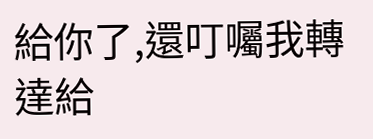給你了,還叮囑我轉達給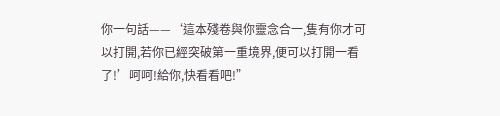你一句話——‘這本殘卷與你靈念合一,隻有你才可以打開,若你已經突破第一重境界,便可以打開一看了!’呵呵!給你,快看看吧!”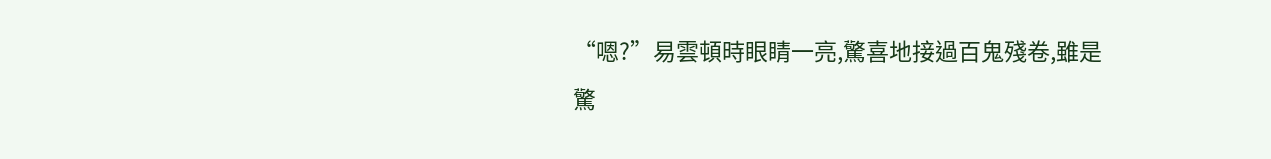“嗯?”易雲頓時眼睛一亮,驚喜地接過百鬼殘卷,雖是驚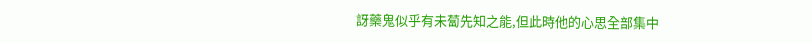訝藥鬼似乎有未蔔先知之能,但此時他的心思全部集中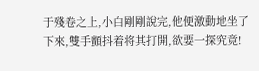于殘卷之上,小白剛剛說完,他便激動地坐了下來,雙手顫抖着将其打開,欲要一探究竟!